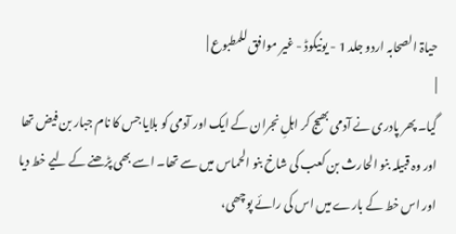حیاۃ الصحابہ اردو جلد 1 - یونیکوڈ - غیر موافق للمطبوع |
|
گیا۔ پھر پادری نے آدمی بھیج کر اہلِ نجران کے ایک اور آدمی کو بلایا جس کا نام جبار بن فیض تھا اور وہ قبیلہ بنو الحارث بن کعب کی شاخ بنو الحماس میں سے تھا۔ اسے بھی پڑھنے کے لیے خط دیا اور اس خط کے بارے میں اس کی رائے پوچھی،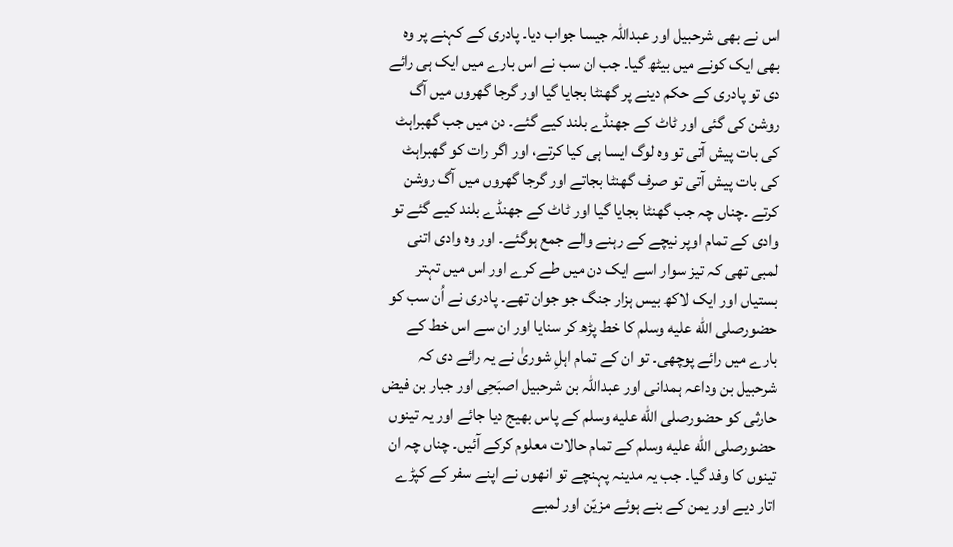اس نے بھی شرحبیل اور عبداللہ جیسا جواب دیا۔ پادری کے کہنے پر وہ بھی ایک کونے میں بیٹھ گیا۔ جب ان سب نے اس بارے میں ایک ہی رائے دی تو پادری کے حکم دینے پر گھنٹا بجایا گیا اور گرجا گھروں میں آگ روشن کی گئی اور ٹاٹ کے جھنڈے بلند کیے گئے۔ دن میں جب گھبراہٹ کی بات پیش آتی تو وہ لوگ ایسا ہی کیا کرتے، اور اگر رات کو گھبراہٹ کی بات پیش آتی تو صرف گھنٹا بجاتے اور گرجا گھروں میں آگ روشن کرتے ۔چناں چہ جب گھنٹا بجایا گیا اور ٹاٹ کے جھنڈے بلند کیے گئے تو وادی کے تمام اوپر نیچے کے رہنے والے جمع ہوگئے۔ اور وہ وادی اتنی لمبی تھی کہ تیز سوار اسے ایک دن میں طے کرے اور اس میں تہتر بستیاں اور ایک لاکھ بیس ہزار جنگ جو جوان تھے۔ پادری نے اُن سب کو حضورصلى الله عليه وسلم کا خط پڑھ کر سنایا اور ان سے اس خط کے بارے میں رائے پوچھی۔ تو ان کے تمام اہلِ شوریٰ نے یہ رائے دی کہ شرحبیل بن وداعہ ہمدانی اور عبداللہ بن شرحبیل اصبَحِی اور جبار بن فیض حارثی کو حضورصلى الله عليه وسلم کے پاس بھیج دیا جائے اور یہ تینوں حضورصلى الله عليه وسلم کے تمام حالات معلوم کرکے آئیں۔ چناں چہ ان تینوں کا وفد گیا۔ جب یہ مدینہ پہنچے تو انھوں نے اپنے سفر کے کپڑے اتار دیے اور یمن کے بنے ہوئے مزیّن اور لمبے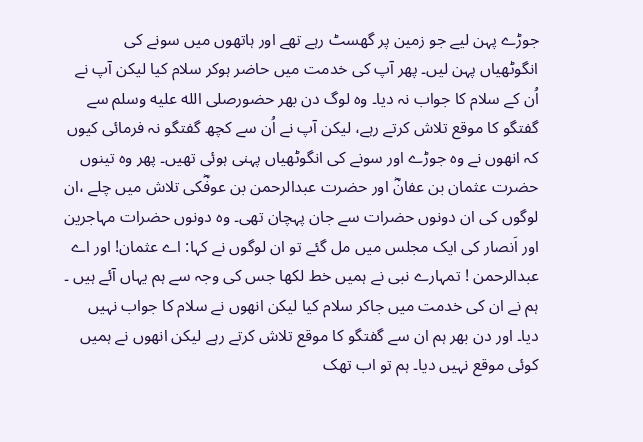جوڑے پہن لیے جو زمین پر گھسٹ رہے تھے اور ہاتھوں میں سونے کی انگوٹھیاں پہن لیں۔ پھر آپ کی خدمت میں حاضر ہوکر سلام کیا لیکن آپ نے اُن کے سلام کا جواب نہ دیا۔ وہ لوگ دن بھر حضورصلى الله عليه وسلم سے گفتگو کا موقع تلاش کرتے رہے، لیکن آپ نے اُن سے کچھ گفتگو نہ فرمائی کیوں کہ انھوں نے وہ جوڑے اور سونے کی انگوٹھیاں پہنی ہوئی تھیں۔ پھر وہ تینوں حضرت عثمان بن عفانؓ اور حضرت عبدالرحمن بن عوفؓکی تلاش میں چلے ،ان لوگوں کی ان دونوں حضرات سے جان پہچان تھی۔ وہ دونوں حضرات مہاجرین اور اَنصار کی ایک مجلس میں مل گئے تو ان لوگوں نے کہا: اے عثمان! اور اے عبدالرحمن ! تمہارے نبی نے ہمیں خط لکھا جس کی وجہ سے ہم یہاں آئے ہیں ۔ ہم نے ان کی خدمت میں جاکر سلام کیا لیکن انھوں نے سلام کا جواب نہیں دیا۔ اور دن بھر ہم ان سے گفتگو کا موقع تلاش کرتے رہے لیکن انھوں نے ہمیں کوئی موقع نہیں دیا۔ ہم تو اب تھک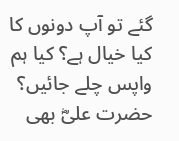گئے تو آپ دونوں کا کیا خیال ہے؟ کیا ہم واپس چلے جائیں؟ حضرت علیؓ بھی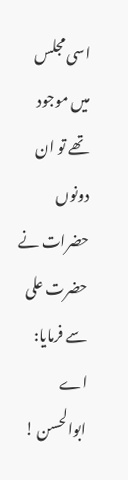اسی مجلس میں موجود تھے تو ان دونوں حضرات نے حضرت علی سے فرمایا: اے ابوالحسن !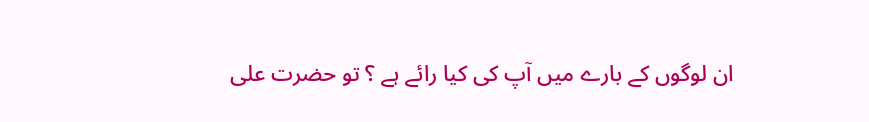ان لوگوں کے بارے میں آپ کی کیا رائے ہے ؟ تو حضرت علی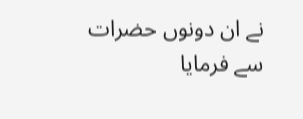نے ان دونوں حضرات سے فرمایا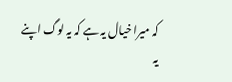کہ میرا خیال یہ ہے کہ یہ لوگ اپنے یہ